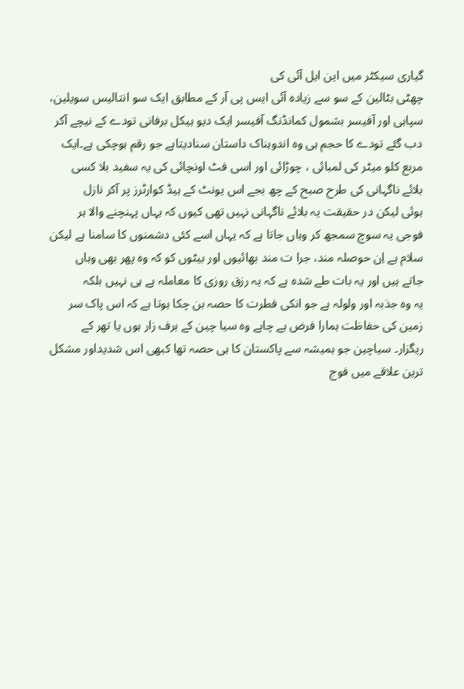گیاری سیکٹر میں این ایل آئی کی
چھٹی بٹالین کے سو سے زیادہ آئی ایس پی آر کے مطابق ایک سو انتالیس سویلین،
سپاہی اور آفیسر بشمول کمانڈنگ آفیسر ایک دیو ہیکل برفانی تودے کے نیچے آکر
دب گئے تودے کا حجم ہی وہ اندوہناک داستان سنادیتاہے جو رقم ہوچکی ہے۔ایک
مربع کلو میٹر کی لمبائی ، چوڑائی اور اسی فٹ اونچائی کی یہ سفید بلا کسی
بلائے ناگہانی کی طرح صبح کے چھ بجے اس یونٹ کے ہیڈ کوارٹرز پر آکر نازل
ہوئی لیکن در حقیقت یہ بلائے ناگہانی نہیں تھی کیوں کہ یہاں پہنچنے والا ہر
فوجی یہ سوچ سمجھ کر وہاں جاتا ہے کہ یہاں اسے کئی دشمنوں کا سامنا ہے لیکن
سلام ہے اِن حوصلہ مند، جرا ت مند بھائیوں اور بیٹوں کو کہ وہ پھر بھی وہاں
جاتے ہیں اور یہ بات طے شدہ ہے کہ یہ رزق روزی کا معاملہ ہے ہی نہیں بلکہ
یہ وہ جذبہ اور ولولہ ہے جو انکی فطرت کا حصہ بن چکا ہوتا ہے کہ اس پاک سر
زمین کی حفاظت ہمارا فرض ہے چاہے وہ سیا چین کے برف زار ہوں یا تھر کے
ریگزار۔ سیاچین جو ہمیشہ سے پاکستان کا ہی حصہ تھا کبھی اس شدیداور مشکل
ترین علاقے میں فوج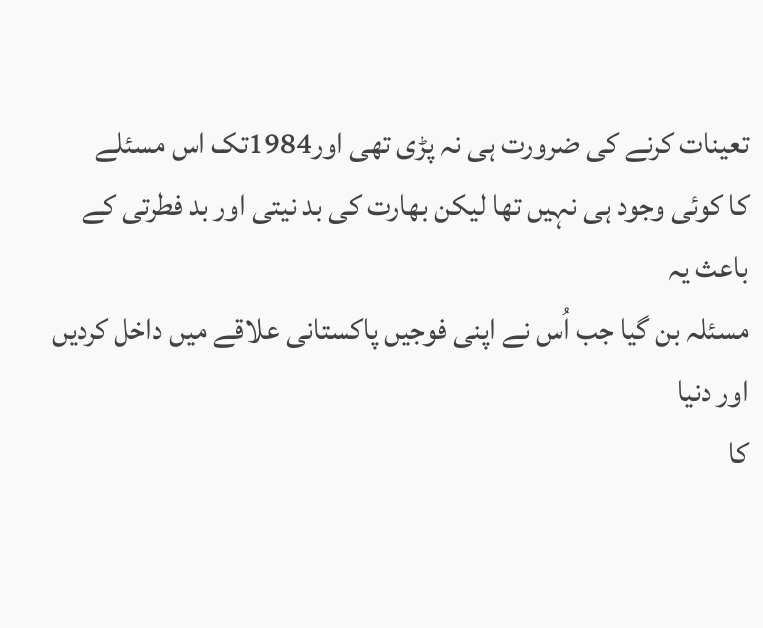تعینات کرنے کی ضرورت ہی نہ پڑی تھی اور1984تک اس مسئلے
کا کوئی وجود ہی نہیں تھا لیکن بھارت کی بد نیتی اور بد فطرتی کے باعث یہ
مسئلہ بن گیا جب اُس نے اپنی فوجیں پاکستانی علاقے میں داخل کردیں اور دنیا
کا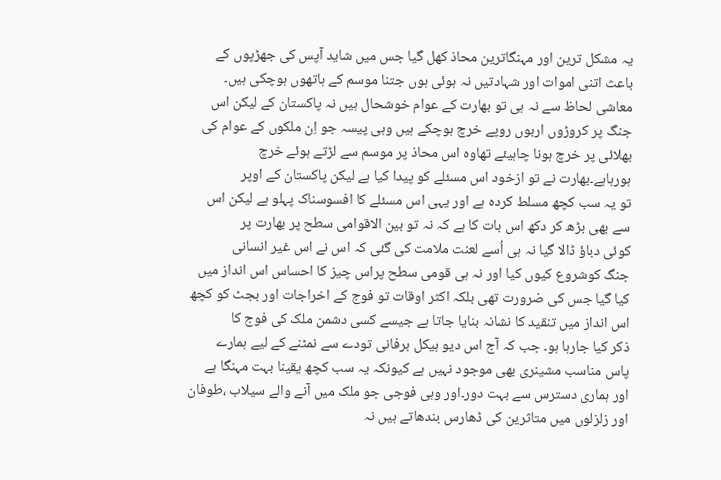یہ مشکل ترین اور مہنگاترین محاذ کھل گیا جس میں شاید آپس کی جھڑپوں کے
باعث اتنی اموات اور شہادتیں نہ ہوئی ہوں جتنا موسم کے ہاتھوں ہوچکی ہیں۔
معاشی لحاظ سے نہ ہی تو بھارت کے عوام خوشحال ہیں نہ پاکستان کے لیکن اس
جنگ پر کروڑوں اربوں روپے خرچ ہوچکے ہیں وہی پیسہ جو اِن ملکوں کے عوام کی
بھلائی پر خرچ ہونا چاہیئے تھاوہ اس محاذ پر موسم سے لڑتے ہوئے خرچ
ہورہاہے۔بھارت نے تو ازخود اس مسئلے کو پیدا کیا ہے لیکن پاکستان کے اوپر
تو یہ سب کچھ مسلط کردہ ہے اور یہی اس مسئلے کا افسوسناک پہلو ہے لیکن اس
سے بھی بڑھ کر دکھ اس بات کا ہے کہ نہ تو بین الاقوامی سطح پر بھارت پر
کوئی دباؤ ڈالا گیا نہ ہی اُسے لعنت ملامت کی گئی کہ اس نے اس غیر انسانی
جنگ کوشروع کیوں کیا اور نہ ہی قومی سطح پراس چیز کا احساس اس انداز میں
کیا گیا جس کی ضرورت تھی بلکہ اکثر اوقات تو فوج کے اخراجات اور بجٹ کو کچھ
اس انداز میں تنقید کا نشانہ بنایا جاتا ہے جیسے کسی دشمن ملک کی فوج کا
ذکر کیا جارہا ہو۔ جب کہ آج اس دیو ہیکل برفانی تودے سے نمٹنے کے لیے ہمارے
پاس مناسب مشینری بھی موجود نہیں ہے کیونکہ یہ سب کچھ یقینا بہت مہنگا ہے
اور ہماری دسترس سے بہت دور۔اور وہی فوجی جو ملک میں آنے والے سیلاب ،طوفان
اور زلزلوں میں متاثرین کی ڈھارس بندھاتے ہیں نہ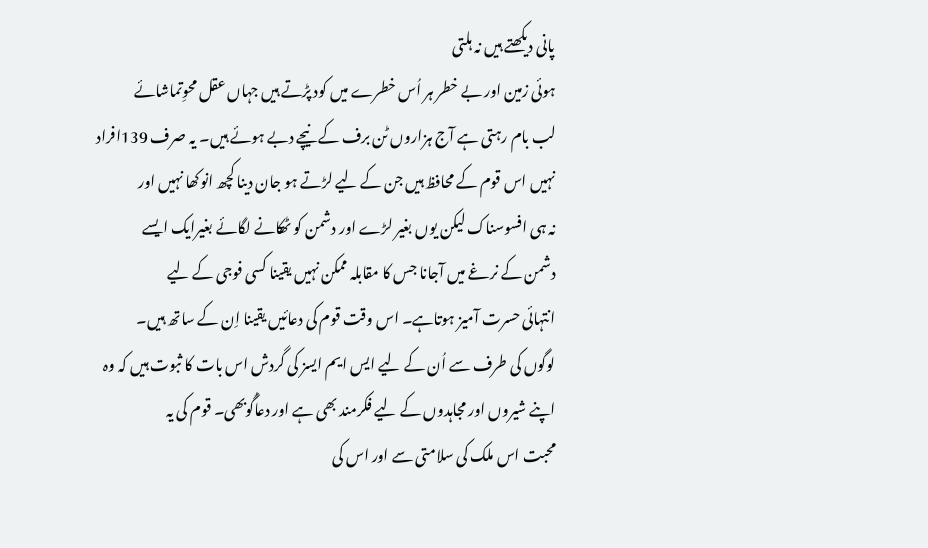پانی دیکھتے ہیں نہ ہلتی
ہوئی زمین اور بے خطر ہر اُس خطرے میں کود پڑتے ہیں جہاں عقل محوِتماشائے
لب بام رہتی ہے آج ہزاروں ٹن برف کے نیچے دبے ہوئے ہیں۔ یہ صرف 139افراد
نہیں اس قوم کے محافظ ہیں جن کے لیے لڑتے ہو جان دینا کچھ انوکھا نہیں اور
نہ ہی افسوسناک لیکن یوں بغیر لڑے اور دشمن کو ٹھکانے لگائے بغیرایک ایسے
دشمن کے نرغے میں آجانا جس کا مقابلہ ممکن نہیں یقینا کسی فوجی کے لیے
انتہائی حسرت آمیز ہوتاہے۔ اس وقت قوم کی دعائیں یقینا اِن کے ساتھ ہیں۔
لوگوں کی طرف سے اُن کے لیے ایس ایم ایسز کی گردش اس بات کا ثبوت ہیں کہ وہ
اپنے شیروں اور مجاہدوں کے لیے فکرمند بھی ہے اور دعاگُوبھی۔ قوم کی یہ
محبت اس ملک کی سلامتی سے اور اس کی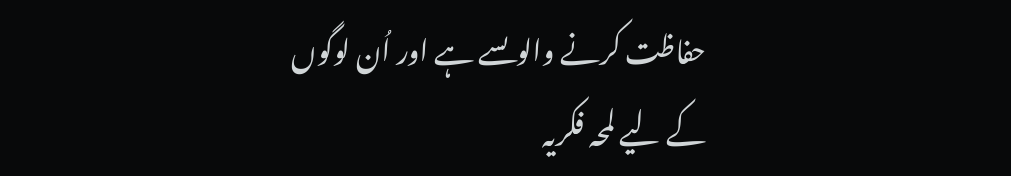حفاظت کرنے والوںسے ہے اور اُن لوگوں
کے لیے لمحہ فکریہ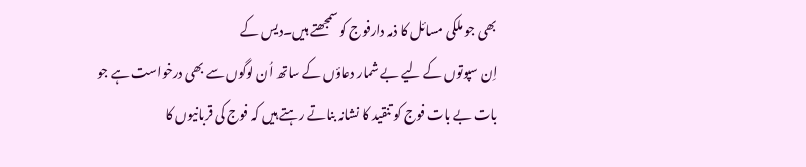بھی جو ملکی مسائل کا ذمہ دارفوج کو سمجھتے ہیں۔دیس کے
اِن سپوتوں کے لیے بے شمار دعاؤں کے ساتھ اُن لوگوں سے بھی درخواست ہے جو
بات بے بات فوج کو تنقید کا نشانہ بناتے رہتے ہیں کہ فوج کی قربانیوں کا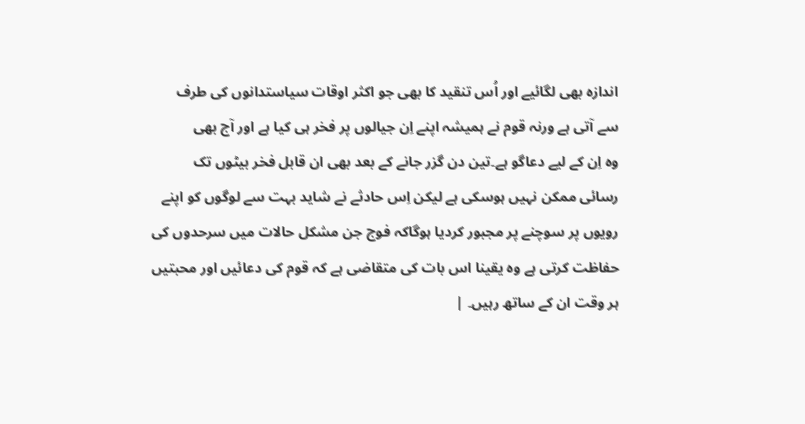اندازہ بھی لگائیے اور اُس تنقید کا بھی جو اکثر اوقات سیاستدانوں کی طرف
سے آتی ہے ورنہ قوم نے ہمیشہ اپنے اِن جیالوں پر فخر ہی کیا ہے اور آج بھی
وہ اِن کے لیے دعاگو ہے۔تین دن گزر جانے کے بعد بھی ان قابل فخر بیٹوں تک
رسائی ممکن نہیں ہوسکی ہے لیکن اِس حادثے نے شاید بہت سے لوگوں کو اپنے
رویوں پر سوچنے پر مجبور کردیا ہوگاکہ فوج جن مشکل حالات میں سرحدوں کی
حفاظت کرتی ہے وہ یقینا اس بات کی متقاضی ہے کہ قوم کی دعائیں اور محبتیں
ہر وقت ان کے ساتھ رہیں۔ |